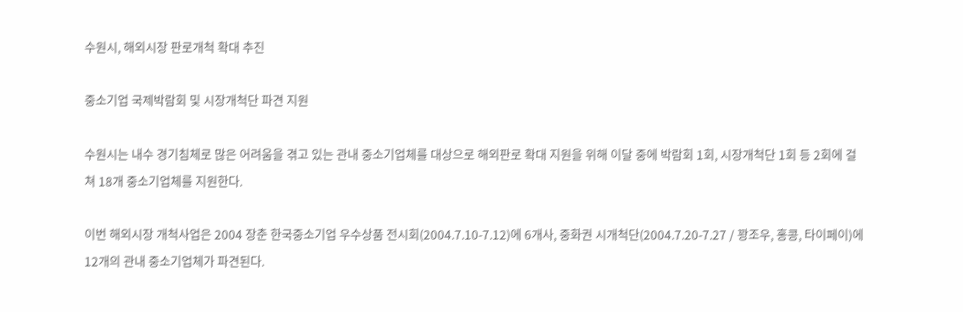수원시, 해외시장 판로개척 확대 추진

중소기업 국제박람회 및 시장개척단 파견 지원

수원시는 내수 경기침체로 많은 어려움을 겪고 있는 관내 중소기업체를 대상으로 해외판로 확대 지원을 위해 이달 중에 박람회 1회, 시장개척단 1회 등 2회에 걸쳐 18개 중소기업체를 지원한다.

이번 해외시장 개척사업은 2004 장춘 한국중소기업 우수상품 전시회(2004.7.10-7.12)에 6개사, 중화권 시개척단(2004.7.20-7.27 / 꽝조우, 홍콩, 타이페이)에 12개의 관내 중소기업체가 파견된다.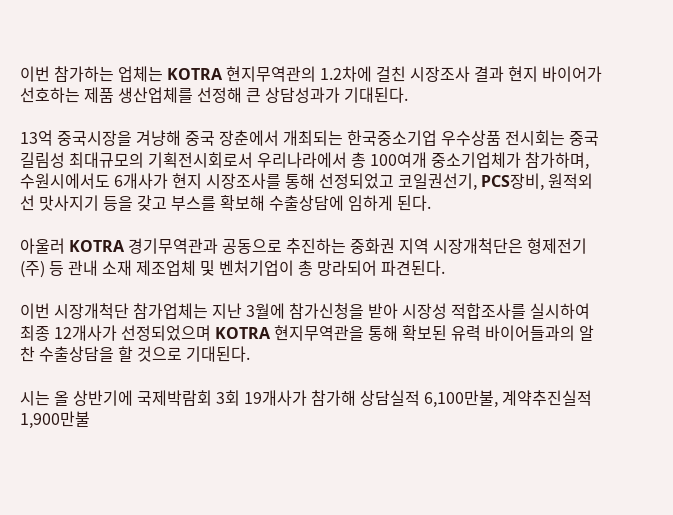이번 참가하는 업체는 KOTRA 현지무역관의 1.2차에 걸친 시장조사 결과 현지 바이어가 선호하는 제품 생산업체를 선정해 큰 상담성과가 기대된다.

13억 중국시장을 겨냥해 중국 장춘에서 개최되는 한국중소기업 우수상품 전시회는 중국 길림성 최대규모의 기획전시회로서 우리나라에서 총 100여개 중소기업체가 참가하며, 수원시에서도 6개사가 현지 시장조사를 통해 선정되었고 코일권선기, PCS장비, 원적외선 맛사지기 등을 갖고 부스를 확보해 수출상담에 임하게 된다.

아울러 KOTRA 경기무역관과 공동으로 추진하는 중화권 지역 시장개척단은 형제전기 (주) 등 관내 소재 제조업체 및 벤처기업이 총 망라되어 파견된다.

이번 시장개척단 참가업체는 지난 3월에 참가신청을 받아 시장성 적합조사를 실시하여 최종 12개사가 선정되었으며 KOTRA 현지무역관을 통해 확보된 유력 바이어들과의 알찬 수출상담을 할 것으로 기대된다.

시는 올 상반기에 국제박람회 3회 19개사가 참가해 상담실적 6,100만불, 계약추진실적 1,900만불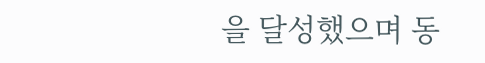을 달성했으며 동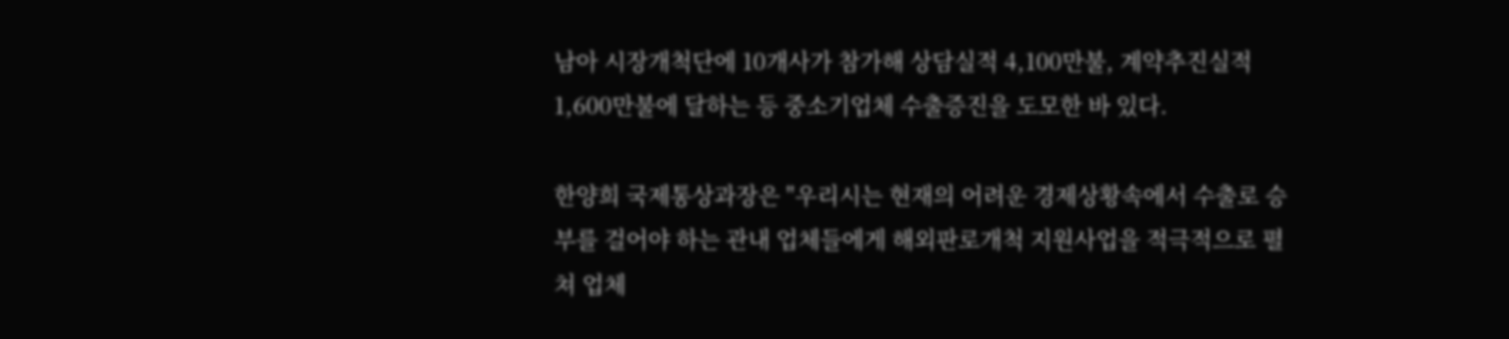남아 시장개척단에 10개사가 참가해 상담실적 4,100만불, 계약추진실적 1,600만불에 달하는 등 중소기업체 수출증진을 도모한 바 있다.

한양희 국제통상과장은 "우리시는 현재의 어려운 경제상황속에서 수출로 승부를 걸어야 하는 관내 업체들에게 해외판로개척 지원사업을 적극적으로 펼쳐 업체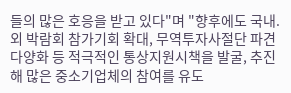들의 많은 호응을 받고 있다"며 "향후에도 국내.외 박람회 참가기회 확대, 무역투자사절단 파견 다양화 등 적극적인 통상지원시책을 발굴, 추진해 많은 중소기업체의 참여를 유도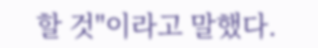할 것"이라고 말했다.